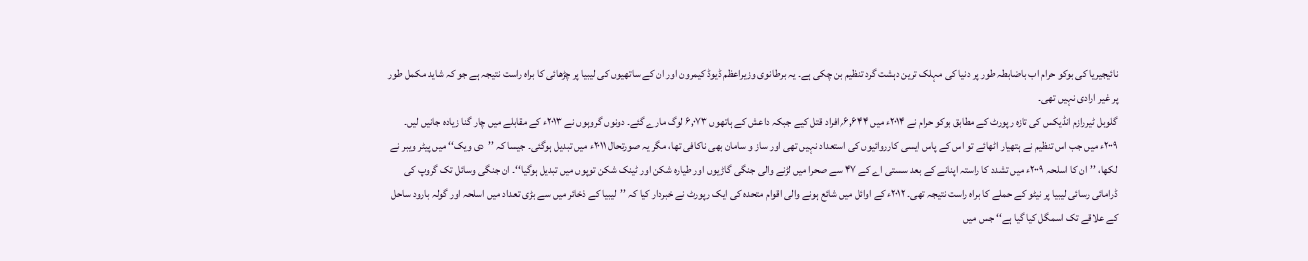نائیجیریا کی بوکو حرام اب باضابطہ طور پر دنیا کی مہلک ترین دہشت گرد تنظیم بن چکی ہے۔ یہ برطانوی وزیراعظم ڈیوڈ کیمرون اور ان کے ساتھیوں کی لیبیا پر چڑھائی کا براہ راست نتیجہ ہے جو کہ شاید مکمل طور پر غیر ارادی نہیں تھی۔
گلوبل ٹیررازم انڈیکس کی تازہ رپورٹ کے مطابق بوکو حرام نے ۲۰۱۴ء میں ۶,۶۴۴؍افراد قتل کیے جبکہ داعش کے ہاتھوں ۶,۰۷۳ لوگ مارے گئے۔ دونوں گروہوں نے ۲۰۱۳ء کے مقابلے میں چار گنا زیادہ جانیں لیں۔
۲۰۰۹ء میں جب اس تنظیم نے ہتھیار اٹھائے تو اس کے پاس ایسی کارروائیوں کی استعداد نہیں تھی اور ساز و سامان بھی ناکافی تھا، مگر یہ صورتحال ۲۰۱۱ء میں تبدیل ہوگئی۔ جیسا کہ ’’دی ویک‘‘ میں پیٹر ویبر نے لکھا، ’’ان کا اسلحہ ۲۰۰۹ء میں تشدد کا راستہ اپنانے کے بعد سستی اے کے ۴۷ سے صحرا میں لڑنے والی جنگی گاڑیوں اور طیارہ شکن اور ٹینک شکن توپوں میں تبدیل ہوگیا‘‘۔ ان جنگی وسائل تک گروپ کی ڈرامائی رسائی لیبیا پر نیٹو کے حملے کا براہ راست نتیجہ تھی۔ ۲۰۱۲ء کے اوائل میں شائع ہونے والی اقوام متحدہ کی ایک رپورٹ نے خبردار کیا کہ ’’لیبیا کے ذخائر میں سے بڑی تعداد میں اسلحہ اور گولہ بارود ساحل کے علاقے تک اسمگل کیا گیا ہے‘‘ جس میں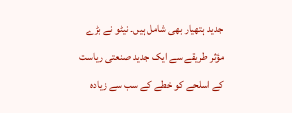جدید ہتھیار بھی شامل ہیں۔ نیٹو نے بڑے مؤثر طریقے سے ایک جدید صنعتی ریاست کے اسلحے کو خطے کے سب سے زیادہ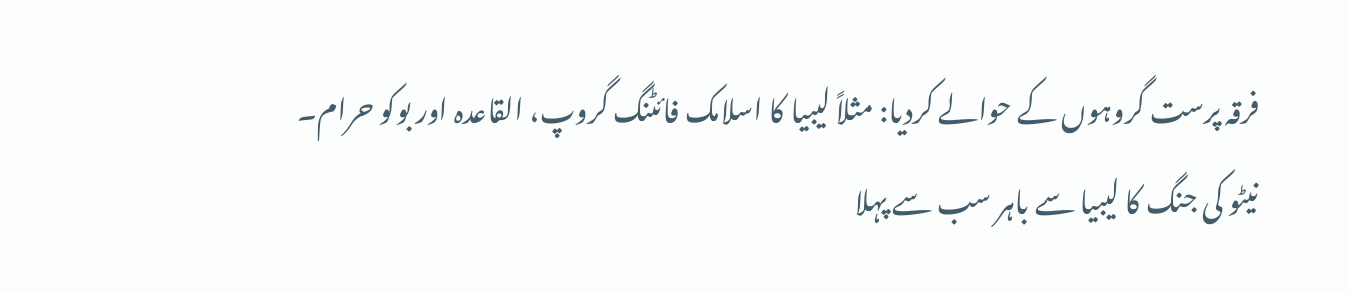فرقہ پرست گروہوں کے حوالے کردیا: مثلاً لیبیا کا اسلامک فائٹنگ گروپ، القاعدہ اور بوکو حرام۔
نیٹو کی جنگ کا لیبیا سے باہر سب سے پہلا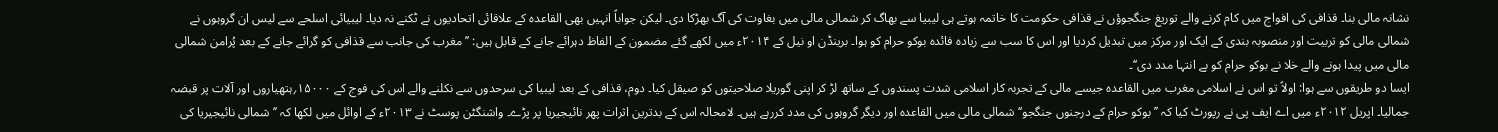نشانہ مالی بنا۔ قذافی کی افواج میں کام کرنے والے توریغ جنگجوؤں نے قذافی حکومت کا خاتمہ ہوتے ہی لیبیا سے بھاگ کر شمالی مالی میں بغاوت کی آگ بھڑکا دی۔ لیکن جواباً انہیں بھی القاعدہ کے علاقائی اتحادیوں نے ٹکنے نہ دیا۔ لیبیائی اسلحے سے لیس ان گروہوں نے شمالی مالی کو تربیت اور منصوبہ بندی کے ایک اور مرکز میں تبدیل کردیا اور اس کا سب سے زیادہ فائدہ بوکو حرام کو ہوا۔ برینڈن او نیل کے ۲۰۱۴ء میں لکھے گئے مضمون کے الفاظ دہرائے جانے کے قابل ہیں: ’’مغرب کی جانب سے قذافی کو گرائے جانے کے بعد پُرامن شمالی مالی میں پیدا ہونے والے خلا نے بوکو حرام کو بے انتہا مدد دی‘‘۔
ایسا دو طریقوں سے ہوا: اولاً تو اس نے اسلامی مغرب میں القاعدہ جیسے مالی کے تجربہ کار اسلامی شدت پسندوں کے ساتھ لڑ کر اپنی گوریلا صلاحیتوں کو صیقل کیا۔ دوم، قذافی کے بعد لیبیا کی سرحدوں سے نکلنے والے اس کی فوج کے ۱۵۰۰۰؍ہتھیاروں اور آلات پر قبضہ جمالیا۔ اپریل ۲۰۱۲ء میں اے ایف پی نے رپورٹ کیا کہ ’’بوکو حرام کے درجنوں جنگجو‘‘ شمالی مالی میں القاعدہ اور دیگر گروہوں کی مدد کررہے ہیں۔ لامحالہ اس کے بدترین اثرات پھر نائیجیریا پر پڑے۔ واشنگٹن پوسٹ نے ۲۰۱۳ء کے اوائل میں لکھا کہ ’’شمالی نائیجیریا کی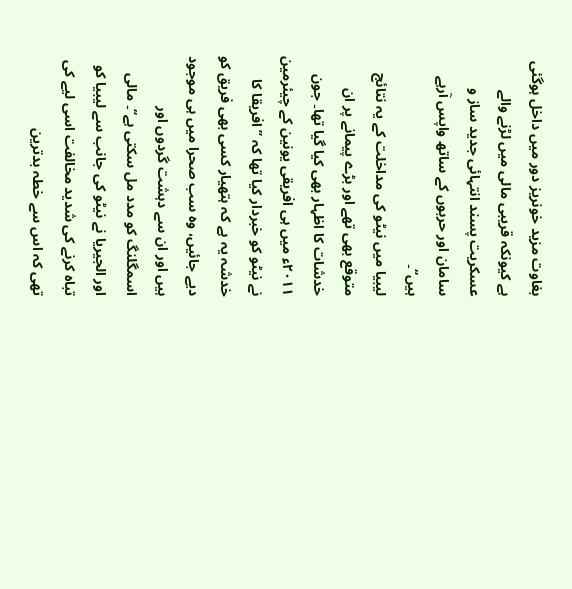بغاوت مزید خونریز دور میں داخل ہوگئی ہے کیونکہ قریبی مالی میں لڑنے والے عسکریت پسند انتہائی جدید ساز و سامان اور حربوں کے ساتھ واپس آرہے ہیں‘‘۔
لیبیا میں نیٹو کی مداخلت کے یہ نتائج متوقع بھی تھے اور بڑے پیمانے پر ان خدشات کا اظہار بھی کیا گیا تھا۔ جون ۲۰۱۱ء میں ہی افریقی یونین کے چیئرمین نے نیٹو کو خبردار کیا تھا کہ ’’افریقا کا خدشہ یہ ہے کہ ہتھیار کسی بھی فریق کو دیے جائیں، وہ سب صحرا میں ہی موجود ہیں اور ان سے دہشت گردوں اور اسمگلنگ کو مدد مل سکتی ہے‘‘۔ مالی اور الجیریا نے نیٹو کی جانب سے لیبیا کو تباہ کرنے کی شدید مخالفت اسی لیے کی تھی کہ اس سے خطہ بدترین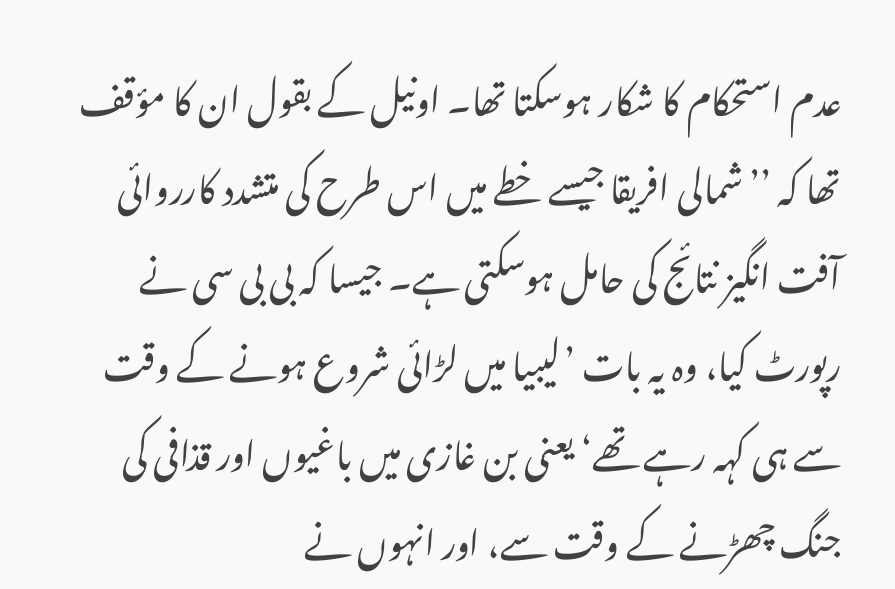عدم استحکام کا شکار ہوسکتا تھا۔ اونیل کے بقول ان کا مؤقف تھا کہ ’’شمالی افریقا جیسے خطے میں اس طرح کی متشدد کارروائی آفت انگیز نتائج کی حامل ہوسکتی ہے۔ جیسا کہ بی بی سی نے رپورٹ کیا، وہ یہ بات ’لیبیا میں لڑائی شروع ہونے کے وقت سے ہی کہہ رہے تھے‘ یعنی بن غازی میں باغیوں اور قذافی کی جنگ چھڑنے کے وقت سے، اور انہوں نے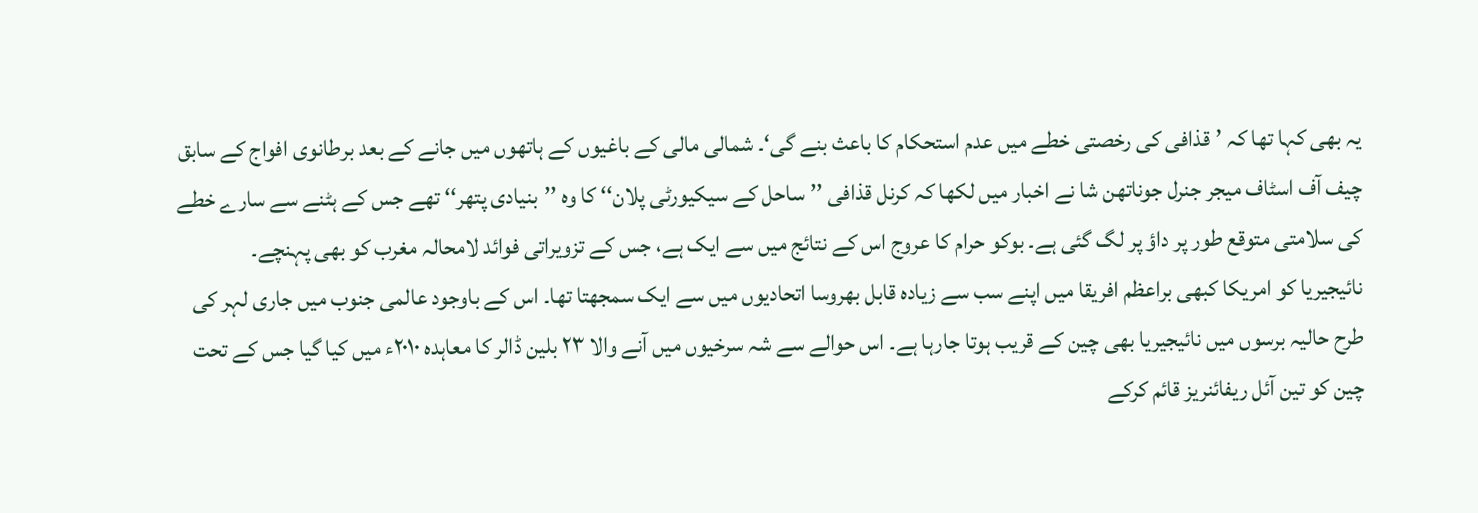یہ بھی کہا تھا کہ ’قذافی کی رخصتی خطے میں عدم استحکام کا باعث بنے گی‘۔ شمالی مالی کے باغیوں کے ہاتھوں میں جانے کے بعد برطانوی افواج کے سابق چیف آف اسٹاف میجر جنرل جوناتھن شا نے اخبار میں لکھا کہ کرنل قذافی ’’ساحل کے سیکیورٹی پلان‘‘ کا وہ ’’بنیادی پتھر‘‘ تھے جس کے ہٹنے سے سارے خطے کی سلامتی متوقع طور پر داؤ پر لگ گئی ہے۔ بوکو حرام کا عروج اس کے نتائج میں سے ایک ہے، جس کے تزویراتی فوائد لامحالہ مغرب کو بھی پہنچے۔
نائیجیریا کو امریکا کبھی براعظم افریقا میں اپنے سب سے زیادہ قابل بھروسا اتحادیوں میں سے ایک سمجھتا تھا۔ اس کے باوجود عالمی جنوب میں جاری لہر کی طرح حالیہ برسوں میں نائیجیریا بھی چین کے قریب ہوتا جارہا ہے۔ اس حوالے سے شہ سرخیوں میں آنے والا ۲۳ بلین ڈالر کا معاہدہ ۲۰۱۰ء میں کیا گیا جس کے تحت چین کو تین آئل ریفائنریز قائم کرکے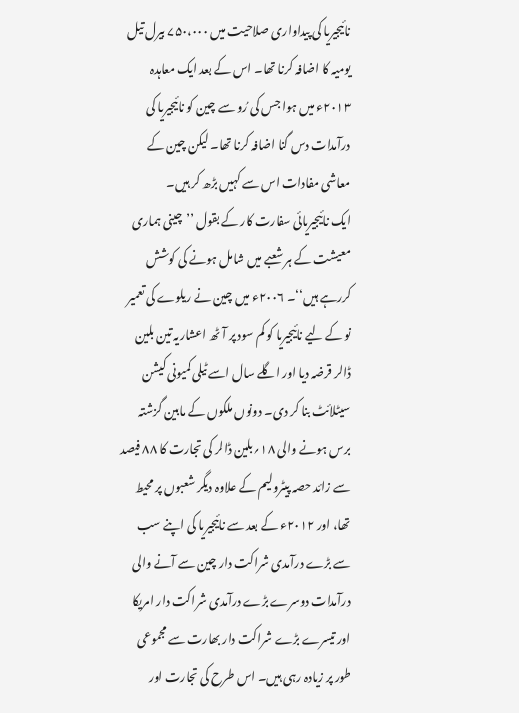نائیجیریا کی پیداواری صلاحیت میں ۷۵۰،۰۰۰ بیرل تیل یومیہ کا اضافہ کرنا تھا۔ اس کے بعد ایک معاہدہ ۲۰۱۳ء میں ہوا جس کی رُو سے چین کو نائیجیریا کی درآمدات دس گنا اضافہ کرنا تھا۔ لیکن چین کے معاشی مفادات اس سے کہیں بڑھ کر ہیں۔
ایک نائیجیریائی سفارت کار کے بقول ’’چینی ہماری معیشت کے ہر شعبے میں شامل ہونے کی کوشش کررہے ہیں‘‘۔ ۲۰۰۶ء میں چین نے ریلوے کی تعمیر نو کے لیے نائیجیریا کو کم سود پر آٹھ اعشاریہ تین بلین ڈالر قرضہ دیا اور اگلے سال اسے ٹیلی کمیونی کیشن سیٹلائٹ بنا کر دی۔ دونوں ملکوں کے مابین گزشتہ برس ہونے والی ۱۸؍بلین ڈالر کی تجارت کا ۸۸ فیصد سے زائد حصہ پیٹرولیم کے علاوہ دیگر شعبوں پر محیط تھا، اور ۲۰۱۲ء کے بعد سے نائیجیریا کی اپنے سب سے بڑے درآمدی شراکت دار چین سے آنے والی درآمدات دوسرے بڑے درآمدی شراکت دار امریکا اور تیسرے بڑے شراکت دار بھارت سے مجموعی طور پر زیادہ رہی ہیں۔ اس طرح کی تجارت اور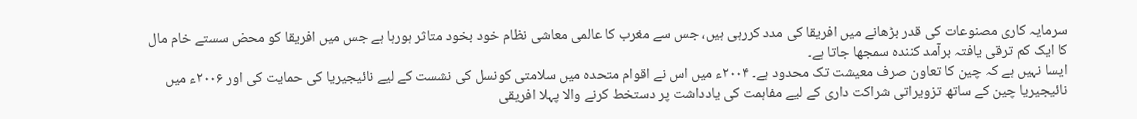سرمایہ کاری مصنوعات کی قدر بڑھانے میں افریقا کی مدد کررہی ہیں، جس سے مغرب کا عالمی معاشی نظام خود بخود متاثر ہورہا ہے جس میں افریقا کو محض سستے خام مال کا ایک کم ترقی یافتہ برآمد کنندہ سمجھا جاتا ہے۔
ایسا نہیں ہے کہ چین کا تعاون صرف معیشت تک محدود ہے۔ ۲۰۰۴ء میں اس نے اقوام متحدہ میں سلامتی کونسل کی نشست کے لیے نائیجیریا کی حمایت کی اور ۲۰۰۶ء میں نائیجیریا چین کے ساتھ تزویراتی شراکت داری کے لیے مفاہمت کی یادداشت پر دستخط کرنے والا پہلا افریقی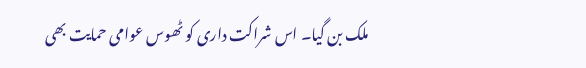ملک بن گیا۔ اس شراکت داری کو ٹھوس عوامی حمایت بھی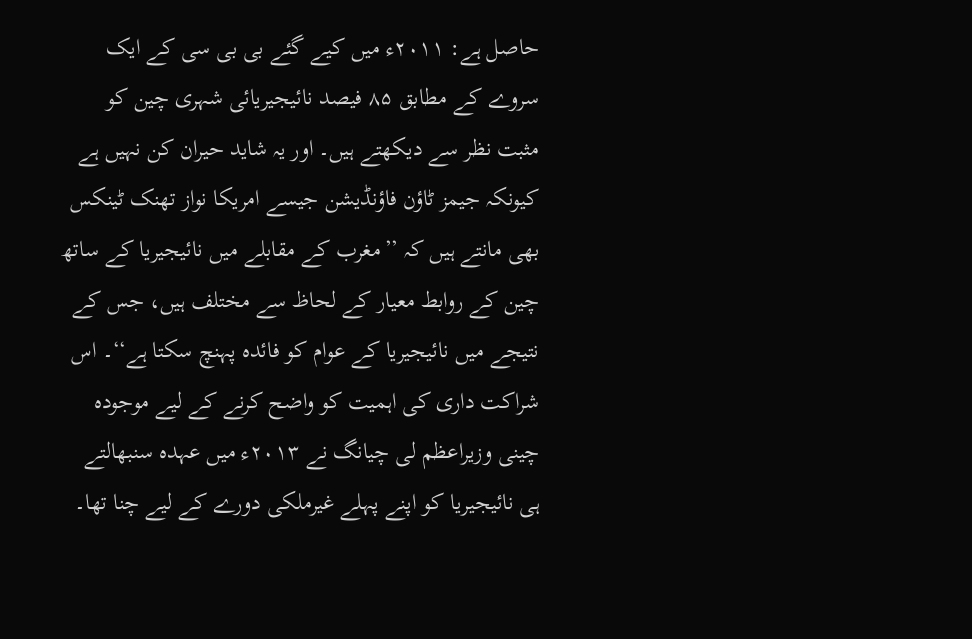حاصل ہے: ۲۰۱۱ء میں کیے گئے بی بی سی کے ایک سروے کے مطابق ۸۵ فیصد نائیجیریائی شہری چین کو مثبت نظر سے دیکھتے ہیں۔ اور یہ شاید حیران کن نہیں ہے کیونکہ جیمز ٹاؤن فاؤنڈیشن جیسے امریکا نواز تھنک ٹینکس بھی مانتے ہیں کہ ’’مغرب کے مقابلے میں نائیجیریا کے ساتھ چین کے روابط معیار کے لحاظ سے مختلف ہیں، جس کے نتیجے میں نائیجیریا کے عوام کو فائدہ پہنچ سکتا ہے‘‘۔ اس شراکت داری کی اہمیت کو واضح کرنے کے لیے موجودہ چینی وزیراعظم لی چیانگ نے ۲۰۱۳ء میں عہدہ سنبھالتے ہی نائیجیریا کو اپنے پہلے غیرملکی دورے کے لیے چنا تھا۔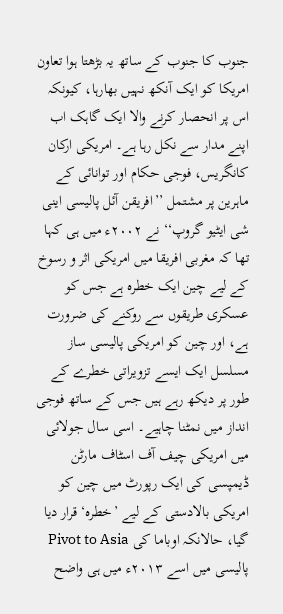جنوب کا جنوب کے ساتھ یہ بڑھتا ہوا تعاون امریکا کو ایک آنکھ نہیں بھارہا، کیونکہ اس پر انحصار کرنے والا ایک گاہک اب اپنے مدار سے نکل رہا ہے۔ امریکی ارکان کانگریس، فوجی حکام اور توانائی کے ماہرین پر مشتمل ’’افریقن آئل پالیسی اینی شی ایٹیو گروپ‘‘ نے ۲۰۰۲ء میں ہی کہا تھا کہ مغربی افریقا میں امریکی اثر و رسوخ کے لیے چین ایک خطرہ ہے جس کو عسکری طریقوں سے روکنے کی ضرورت ہے، اور چین کو امریکی پالیسی ساز مسلسل ایک ایسے تزویراتی خطرے کے طور پر دیکھ رہے ہیں جس کے ساتھ فوجی انداز میں نمٹنا چاہیے۔ اسی سال جولائی میں امریکی چیف آف اسٹاف مارٹن ڈیمپسی کی ایک رپورٹ میں چین کو امریکی بالادستی کے لیے ’خطرہ‘ قرار دیا گیا، حالانکہ اوباما کی Pivot to Asia پالیسی میں اسے ۲۰۱۳ء میں ہی واضح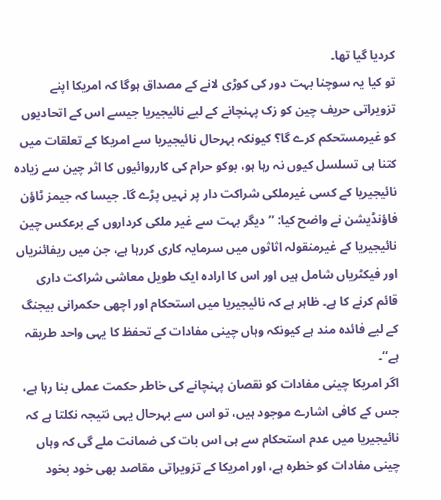کردیا گیا تھا۔
تو کیا یہ سوچنا بہت دور کی کوڑی لانے کے مصداق ہوگا کہ امریکا اپنے تزویراتی حریف چین کو زک پہنچانے کے لیے نائیجیریا جیسے اس کے اتحادیوں کو غیرمستحکم کرے گا؟ کیونکہ بہرحال نائیجیریا سے امریکا کے تعلقات میں کتنا ہی تسلسل کیوں نہ رہا ہو، بوکو حرام کی کارروائیوں کا اثر چین سے زیادہ نائیجیریا کے کسی غیرملکی شراکت دار پر نہیں پڑے گا۔ جیسا کہ جیمز ٹاؤن فاؤنڈیشن نے واضح کیا: ’’دیگر بہت سے غیر ملکی کرداروں کے برعکس چین نائیجیریا کے غیرمنقولہ اثاثوں میں سرمایہ کاری کررہا ہے، جن میں ریفائنریاں اور فیکٹریاں شامل ہیں اور اس کا ارادہ ایک طویل معاشی شراکت داری قائم کرنے کا ہے۔ ظاہر ہے کہ نائیجیریا میں استحکام اور اچھی حکمرانی بیجنگ کے لیے فائدہ مند ہے کیونکہ وہاں چینی مفادات کے تحفظ کا یہی واحد طریقہ ہے‘‘۔
اگر امریکا چینی مفادات کو نقصان پہنچانے کی خاطر حکمت عملی بنا رہا ہے، جس کے کافی اشارے موجود ہیں، تو اس سے بہرحال یہی نتیجہ نکلتا ہے کہ نائیجیریا میں عدم استحکام سے ہی اس بات کی ضمانت ملے گی کہ وہاں چینی مفادات کو خطرہ ہے، اور امریکا کے تزویراتی مقاصد بھی خود بخود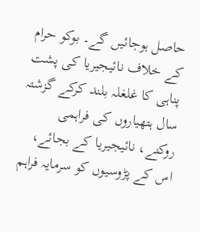حاصل ہوجائیں گے۔ بوکو حرام کے خلاف نائیجیریا کی پشت پناہی کا غلغلہ بلند کرکے گزشتہ سال ہتھیاروں کی فراہمی روکنے، نائیجیریا کے بجائے، اس کے پڑوسیوں کو سرمایہ فراہم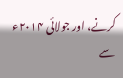کرنے، اور جولائی ۲۰۱۴ء سے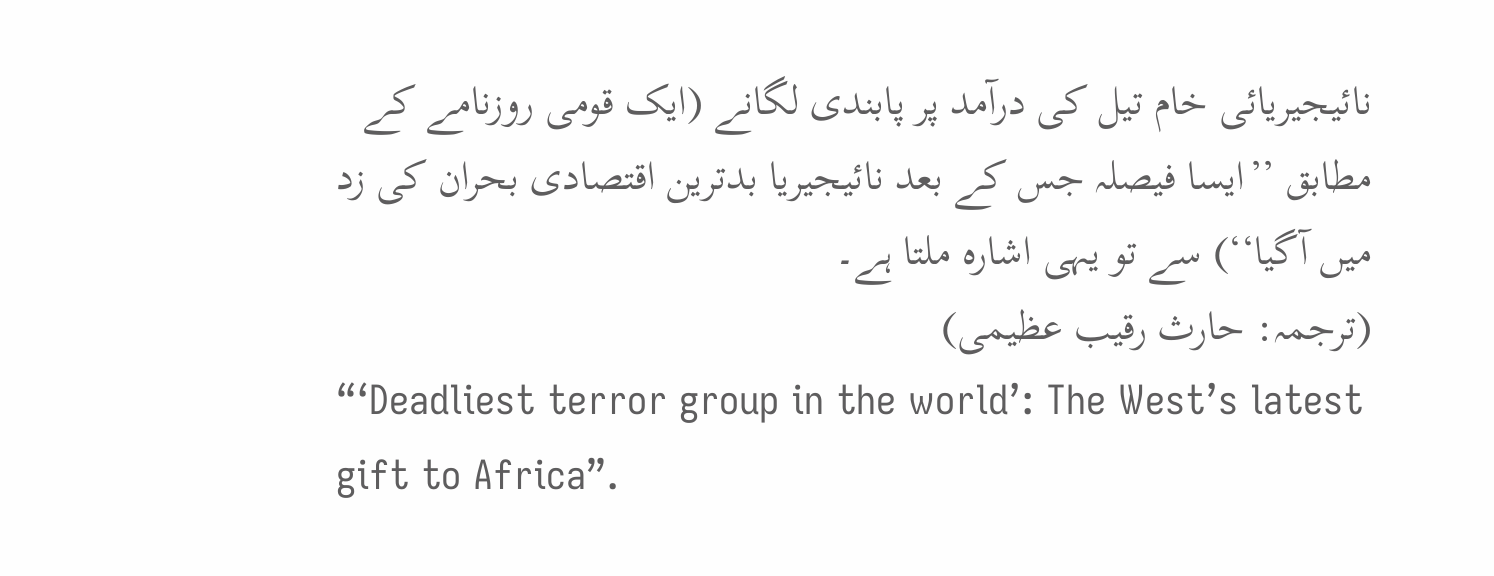نائیجیریائی خام تیل کی درآمد پر پابندی لگانے (ایک قومی روزنامے کے مطابق ’’ایسا فیصلہ جس کے بعد نائیجیریا بدترین اقتصادی بحران کی زد میں آگیا‘‘) سے تو یہی اشارہ ملتا ہے۔
(ترجمہ: حارث رقیب عظیمی)
“‘Deadliest terror group in the world’: The West’s latest gift to Africa”.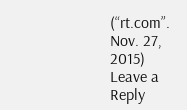(“rt.com”. Nov. 27, 2015)
Leave a Reply